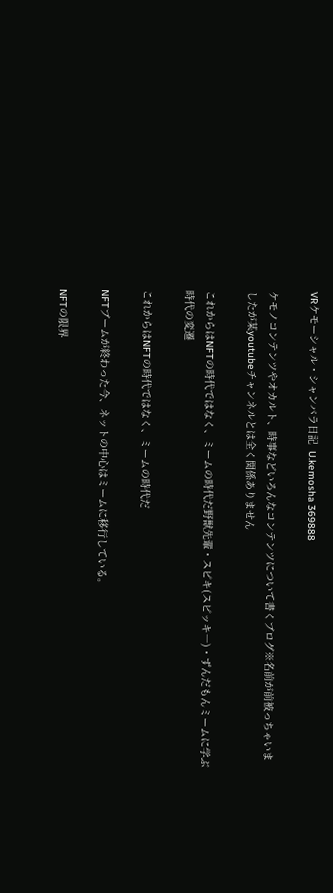VRケモーシャル・シャンバラ日記  U.kemosha 369888

ケモノコンテンツやオカルト、時事などいろんなコンテンツについて書くブログ※名前が前被っちゃいましたが某youtubeチャンネルとは全く関係ありません

これからはNFTの時代ではなく、ミームの時代だ野獣先輩・スピキ(スピッキ―)・ずんだもんミームに学ぶ時代の変遷

これからはNFTの時代ではなく、ミームの時代だ

NFTブームが終わった今、ネットの中心はミームに移行している。

NFTの限界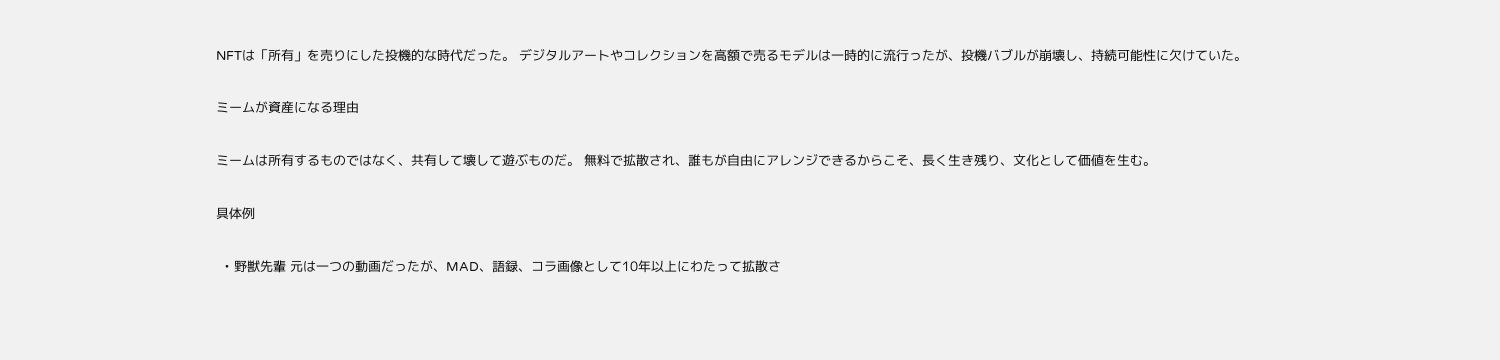NFTは「所有」を売りにした投機的な時代だった。 デジタルアートやコレクションを高額で売るモデルは一時的に流行ったが、投機バブルが崩壊し、持続可能性に欠けていた。

ミームが資産になる理由

ミームは所有するものではなく、共有して壊して遊ぶものだ。 無料で拡散され、誰もが自由にアレンジできるからこそ、長く生き残り、文化として価値を生む。

具体例

  • 野獣先輩 元は一つの動画だったが、MAD、語録、コラ画像として10年以上にわたって拡散さ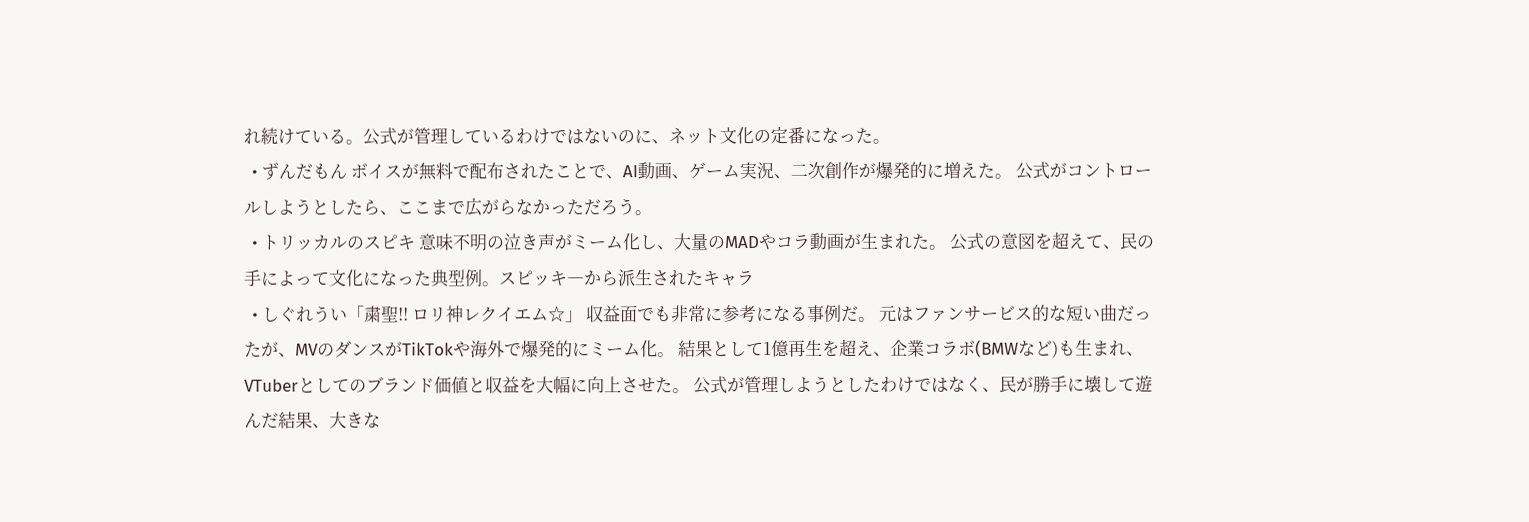れ続けている。公式が管理しているわけではないのに、ネット文化の定番になった。
  • ずんだもん ボイスが無料で配布されたことで、AI動画、ゲーム実況、二次創作が爆発的に増えた。 公式がコントロールしようとしたら、ここまで広がらなかっただろう。
  • トリッカルのスピキ 意味不明の泣き声がミーム化し、大量のMADやコラ動画が生まれた。 公式の意図を超えて、民の手によって文化になった典型例。スピッキ―から派生されたキャラ
  • しぐれうい「粛聖!! ロリ神レクイエム☆」 収益面でも非常に参考になる事例だ。 元はファンサービス的な短い曲だったが、MVのダンスがTikTokや海外で爆発的にミーム化。 結果として1億再生を超え、企業コラボ(BMWなど)も生まれ、VTuberとしてのブランド価値と収益を大幅に向上させた。 公式が管理しようとしたわけではなく、民が勝手に壊して遊んだ結果、大きな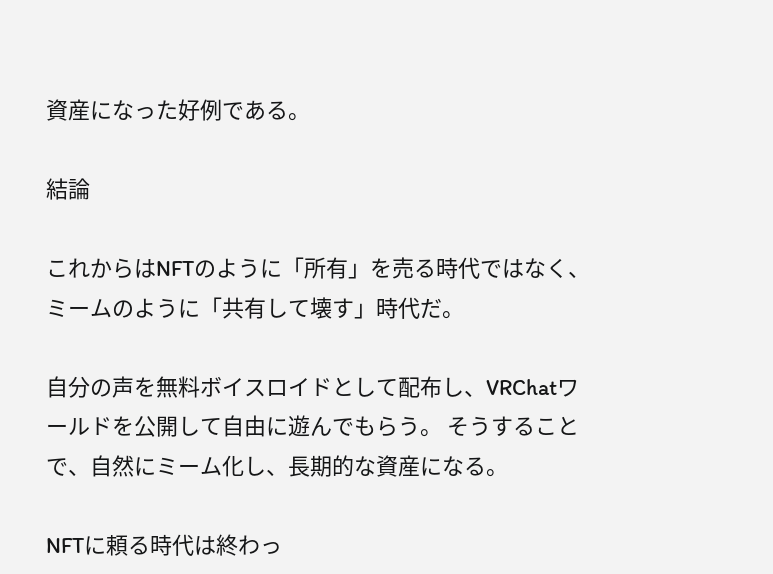資産になった好例である。

結論

これからはNFTのように「所有」を売る時代ではなく、ミームのように「共有して壊す」時代だ。

自分の声を無料ボイスロイドとして配布し、VRChatワールドを公開して自由に遊んでもらう。 そうすることで、自然にミーム化し、長期的な資産になる。

NFTに頼る時代は終わっ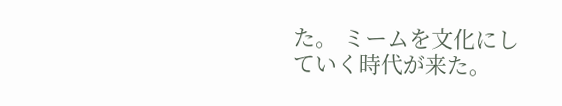た。 ミームを文化にしていく時代が来た。